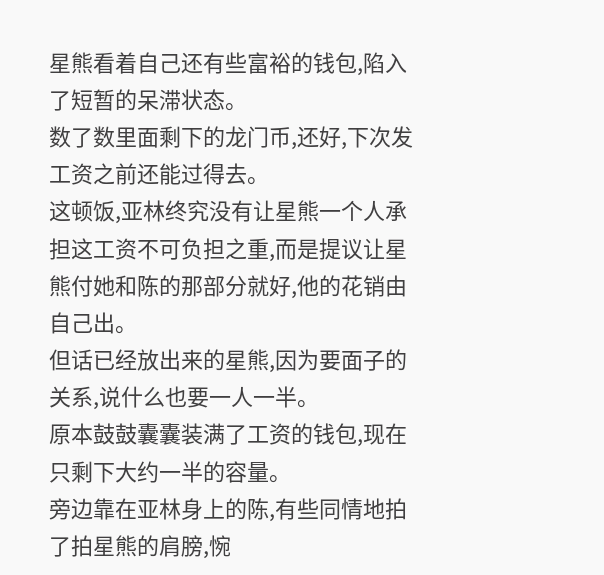星熊看着自己还有些富裕的钱包,陷入了短暂的呆滞状态。
数了数里面剩下的龙门币,还好,下次发工资之前还能过得去。
这顿饭,亚林终究没有让星熊一个人承担这工资不可负担之重,而是提议让星熊付她和陈的那部分就好,他的花销由自己出。
但话已经放出来的星熊,因为要面子的关系,说什么也要一人一半。
原本鼓鼓囊囊装满了工资的钱包,现在只剩下大约一半的容量。
旁边靠在亚林身上的陈,有些同情地拍了拍星熊的肩膀,惋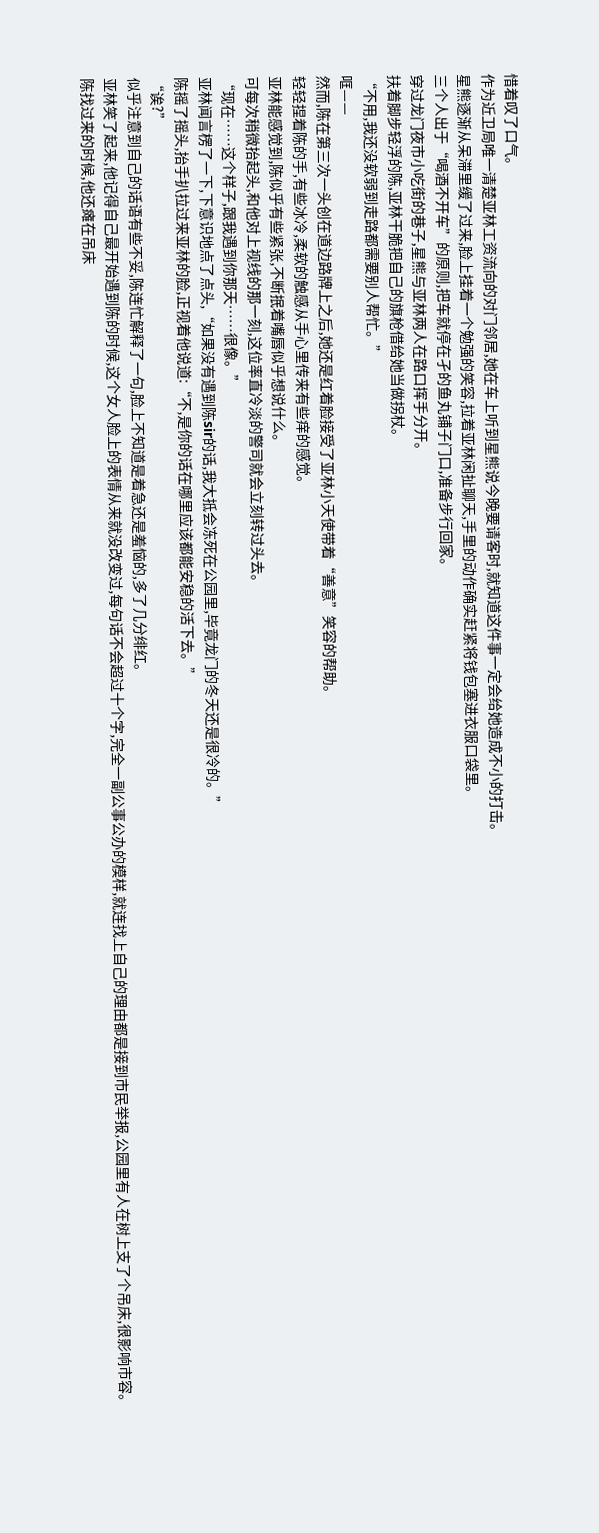惜着叹了口气。
作为近卫局唯一清楚亚林工资流向的对门邻居,她在车上听到星熊说今晚要请客时,就知道这件事一定会给她造成不小的打击。
星熊逐渐从呆滞里缓了过来,脸上挂着一个勉强的笑容,拉着亚林闲扯聊天,手里的动作确实赶紧将钱包塞进衣服口袋里。
三个人出于“喝酒不开车”的原则,把车就停在孑的鱼丸铺子门口,准备步行回家。
穿过龙门夜市小吃街的巷子,星熊与亚林两人在路口挥手分开。
扶着脚步轻浮的陈,亚林干脆把自己的旗枪借给她当做拐杖。
“不用,我还没软弱到走路都需要别人帮忙。”
哐——
然而,陈在第三次一头创在道边路牌上之后,她还是红着脸接受了亚林小天使带着“善意”笑容的帮助。
轻轻捏着陈的手,有些冰冷,柔软的触感从手心里传来有些痒的感觉。
亚林能感觉到,陈似乎有些紧张,不断抿着嘴唇似乎想说什么。
可每次稍微抬起头,和他对上视线的那一刻,这位率直冷淡的警司就会立刻转过头去。
“现在……这个样子,跟我遇到你那天……很像。”
亚林闻言楞了一下,下意识地点了点头,“如果没有遇到陈sir的话,我大抵会冻死在公园里,毕竟龙门的冬天还是很冷的。”
陈摇了摇头,抬手扒拉过来亚林的脸,正视着他说道:“不,是你的话在哪里应该都能安稳的活下去。”
“诶?”
似乎注意到自己的话语有些不妥,陈连忙解释了一句,脸上不知道是着急还是羞恼的,多了几分绯红。
亚林笑了起来,他记得自己最开始遇到陈的时候,这个女人脸上的表情从来就没改变过,每句话不会超过十个字,完全一副公事公办的模样,就连找上自己的理由都是接到市民举报,公园里有人在树上支了个吊床,很影响市容。
陈找过来的时候,他还瘫在吊床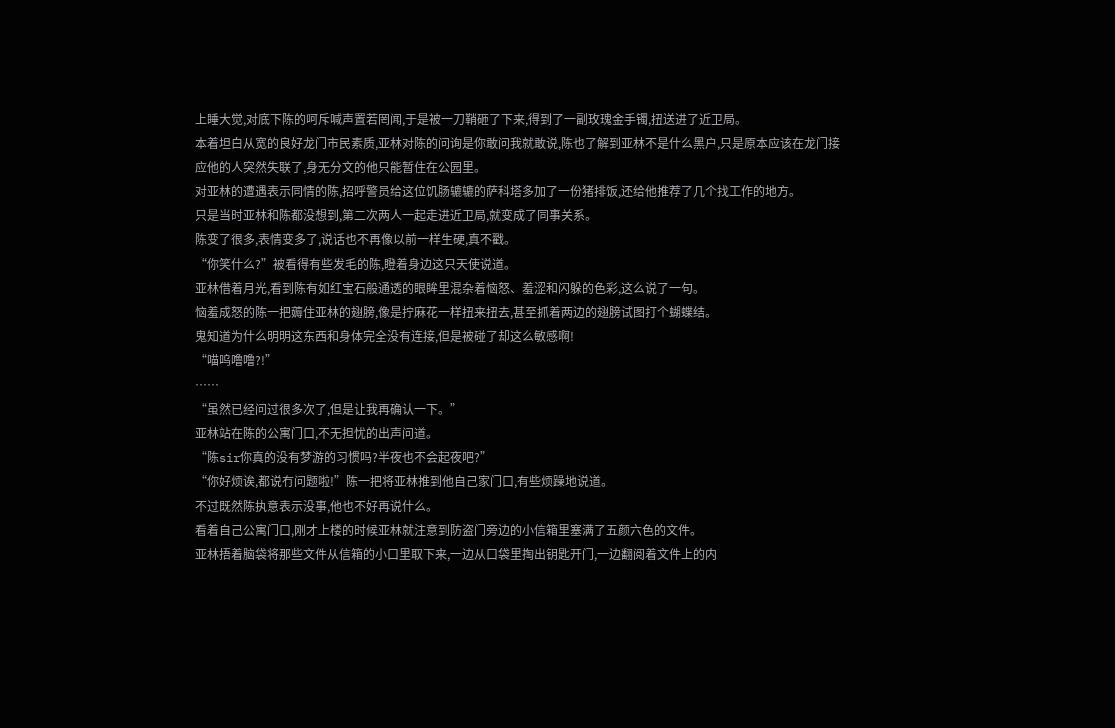上睡大觉,对底下陈的呵斥喊声置若罔闻,于是被一刀鞘砸了下来,得到了一副玫瑰金手镯,扭送进了近卫局。
本着坦白从宽的良好龙门市民素质,亚林对陈的问询是你敢问我就敢说,陈也了解到亚林不是什么黑户,只是原本应该在龙门接应他的人突然失联了,身无分文的他只能暂住在公园里。
对亚林的遭遇表示同情的陈,招呼警员给这位饥肠辘辘的萨科塔多加了一份猪排饭,还给他推荐了几个找工作的地方。
只是当时亚林和陈都没想到,第二次两人一起走进近卫局,就变成了同事关系。
陈变了很多,表情变多了,说话也不再像以前一样生硬,真不戳。
“你笑什么?”被看得有些发毛的陈,瞪着身边这只天使说道。
亚林借着月光,看到陈有如红宝石般通透的眼眸里混杂着恼怒、羞涩和闪躲的色彩,这么说了一句。
恼羞成怒的陈一把薅住亚林的翅膀,像是拧麻花一样扭来扭去,甚至抓着两边的翅膀试图打个蝴蝶结。
鬼知道为什么明明这东西和身体完全没有连接,但是被碰了却这么敏感啊!
“喵呜噜噜?!”
……
“虽然已经问过很多次了,但是让我再确认一下。”
亚林站在陈的公寓门口,不无担忧的出声问道。
“陈sir你真的没有梦游的习惯吗?半夜也不会起夜吧?”
“你好烦诶,都说冇问题啦!”陈一把将亚林推到他自己家门口,有些烦躁地说道。
不过既然陈执意表示没事,他也不好再说什么。
看着自己公寓门口,刚才上楼的时候亚林就注意到防盗门旁边的小信箱里塞满了五颜六色的文件。
亚林捂着脑袋将那些文件从信箱的小口里取下来,一边从口袋里掏出钥匙开门,一边翻阅着文件上的内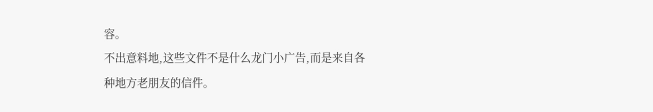容。
不出意料地,这些文件不是什么龙门小广告,而是来自各种地方老朋友的信件。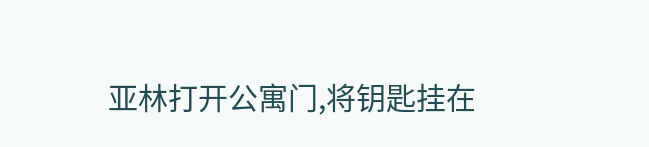亚林打开公寓门,将钥匙挂在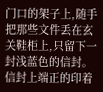门口的架子上,随手把那些文件丢在玄关鞋柜上,只留下一封浅蓝色的信封。
信封上端正的印着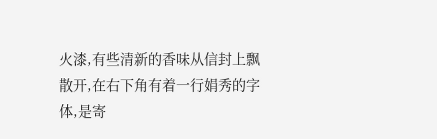火漆,有些清新的香味从信封上飘散开,在右下角有着一行娟秀的字体,是寄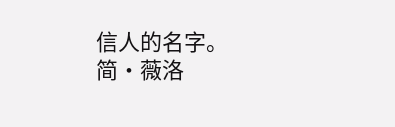信人的名字。
简·薇洛